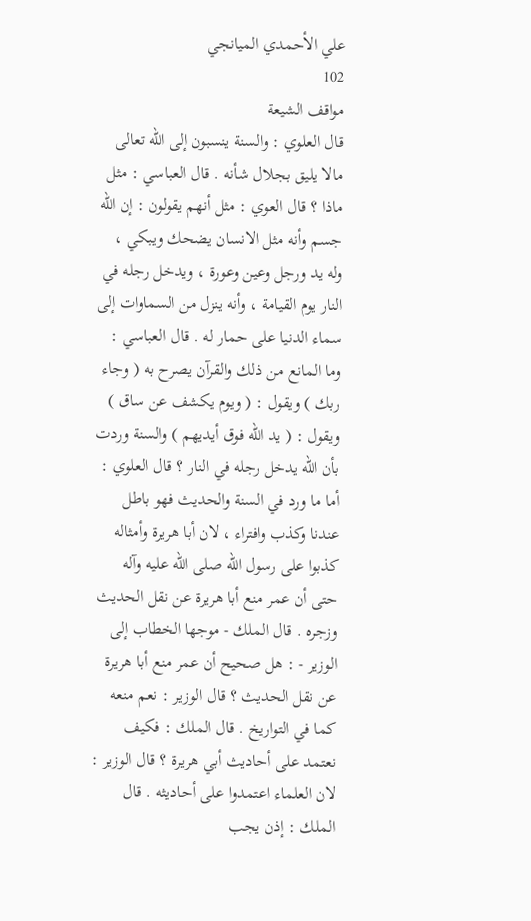علي الأحمدي الميانجي
102
مواقف الشيعة
قال العلوي : والسنة ينسبون إلى الله تعالى مالا يليق بجلال شأنه . قال العباسي : مثل ماذا ؟ قال العوي : مثل أنهم يقولون : إن الله جسم وأنه مثل الانسان يضحك ويبكي ، وله يد ورجل وعين وعورة ، ويدخل رجله في النار يوم القيامة ، وأنه ينزل من السماوات إلى سماء الدنيا على حمار له . قال العباسي : وما المانع من ذلك والقرآن يصرح به ( وجاء ربك ) ويقول : ( ويوم يكشف عن ساق ) ويقول : ( يد الله فوق أيديهم ) والسنة وردت بأن الله يدخل رجله في النار ؟ قال العلوي : أما ما ورد في السنة والحديث فهو باطل عندنا وكذب وافتراء ، لان أبا هريرة وأمثاله كذبوا على رسول الله صلى الله عليه وآله حتى أن عمر منع أبا هريرة عن نقل الحديث وزجره . قال الملك - موجها الخطاب إلى الوزير - : هل صحيح أن عمر منع أبا هريرة عن نقل الحديث ؟ قال الوزير : نعم منعه كما في التواريخ . قال الملك : فكيف نعتمد على أحاديث أبي هريرة ؟ قال الوزير : لان العلماء اعتمدوا على أحاديثه . قال الملك : إذن يجب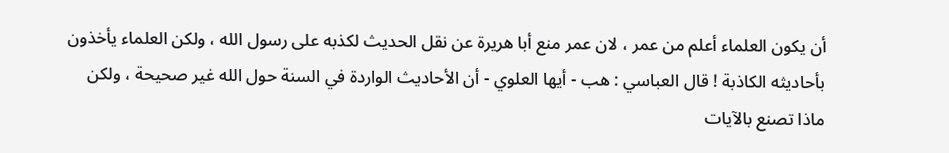أن يكون العلماء أعلم من عمر ، لان عمر منع أبا هريرة عن نقل الحديث لكذبه على رسول الله ، ولكن العلماء يأخذون بأحاديثه الكاذبة ! قال العباسي : هب - أيها العلوي - أن الأحاديث الواردة في السنة حول الله غير صحيحة ، ولكن ماذا تصنع بالآيات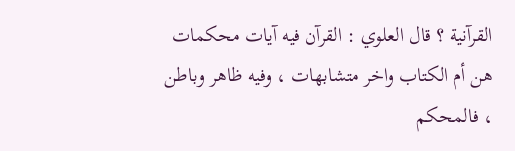القرآنية ؟ قال العلوي : القرآن فيه آيات محكمات هن أم الكتاب واخر متشابهات ، وفيه ظاهر وباطن ، فالمحكم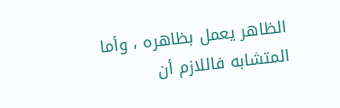الظاهر يعمل بظاهره ، وأما المتشابه فاللازم أن